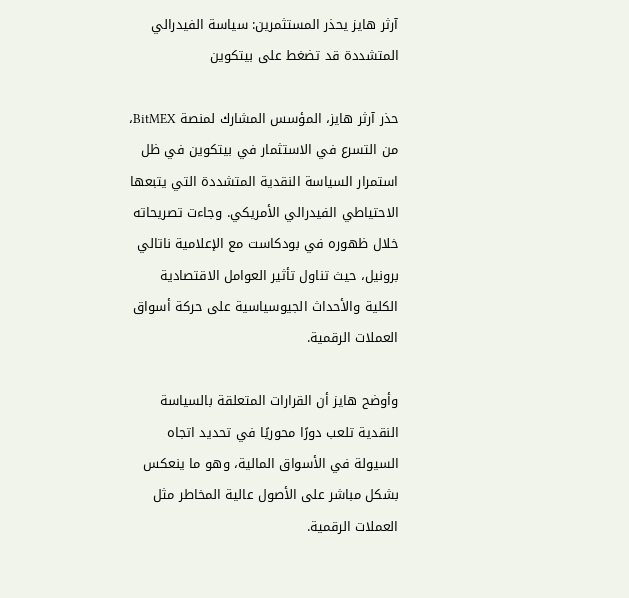آرثر هايز يحذر المستثمرين: سياسة الفيدرالي المتشددة قد تضغط على بيتكوين

حذر آرثر هايز، المؤسس المشارك لمنصة BitMEX، من التسرع في الاستثمار في بيتكوين في ظل استمرار السياسة النقدية المتشددة التي يتبعها الاحتياطي الفيدرالي الأمريكي. وجاءت تصريحاته خلال ظهوره في بودكاست مع الإعلامية ناتالي برونيل، حيث تناول تأثير العوامل الاقتصادية الكلية والأحداث الجيوسياسية على حركة أسواق العملات الرقمية.

وأوضح هايز أن القرارات المتعلقة بالسياسة النقدية تلعب دورًا محوريًا في تحديد اتجاه السيولة في الأسواق المالية، وهو ما ينعكس بشكل مباشر على الأصول عالية المخاطر مثل العملات الرقمية.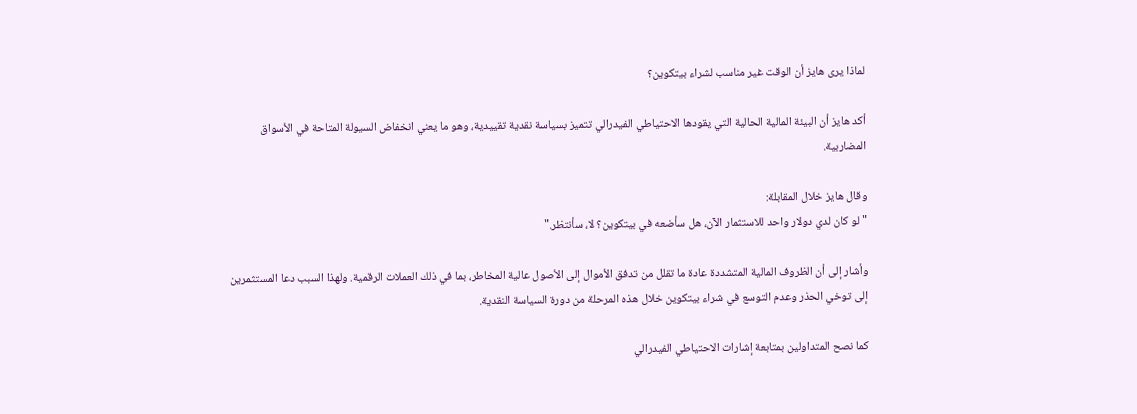لماذا يرى هايز أن الوقت غير مناسب لشراء بيتكوين؟

أكد هايز أن البيئة المالية الحالية التي يقودها الاحتياطي الفيدرالي تتميز بسياسة نقدية تقييدية، وهو ما يعني انخفاض السيولة المتاحة في الأسواق المضاربية.

وقال هايز خلال المقابلة:
"لو كان لدي دولار واحد للاستثمار الآن، هل سأضعه في بيتكوين؟ لا، سأنتظر."

وأشار إلى أن الظروف المالية المتشددة عادة ما تقلل من تدفق الأموال إلى الأصول عالية المخاطر، بما في ذلك العملات الرقمية. ولهذا السبب دعا المستثمرين إلى توخي الحذر وعدم التوسع في شراء بيتكوين خلال هذه المرحلة من دورة السياسة النقدية.

كما نصح المتداولين بمتابعة إشارات الاحتياطي الفيدرالي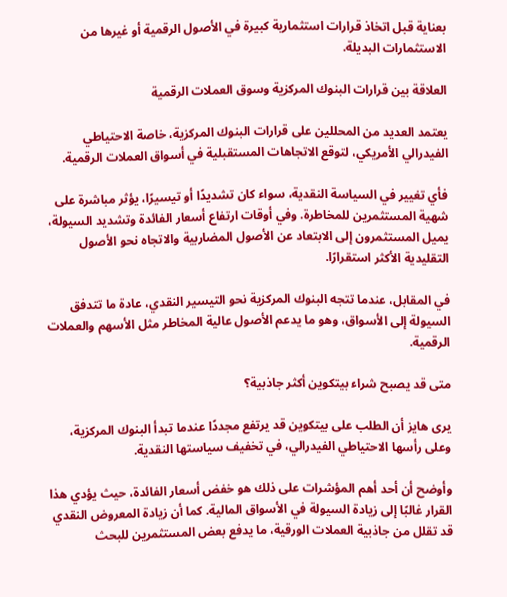بعناية قبل اتخاذ قرارات استثمارية كبيرة في الأصول الرقمية أو غيرها من الاستثمارات البديلة.

العلاقة بين قرارات البنوك المركزية وسوق العملات الرقمية

يعتمد العديد من المحللين على قرارات البنوك المركزية، خاصة الاحتياطي الفيدرالي الأمريكي، لتوقع الاتجاهات المستقبلية في أسواق العملات الرقمية.

فأي تغيير في السياسة النقدية، سواء كان تشديدًا أو تيسيرًا، يؤثر مباشرة على شهية المستثمرين للمخاطرة. وفي أوقات ارتفاع أسعار الفائدة وتشديد السيولة، يميل المستثمرون إلى الابتعاد عن الأصول المضاربية والاتجاه نحو الأصول التقليدية الأكثر استقرارًا.

في المقابل، عندما تتجه البنوك المركزية نحو التيسير النقدي، عادة ما تتدفق السيولة إلى الأسواق، وهو ما يدعم الأصول عالية المخاطر مثل الأسهم والعملات الرقمية.

متى قد يصبح شراء بيتكوين أكثر جاذبية؟

يرى هايز أن الطلب على بيتكوين قد يرتفع مجددًا عندما تبدأ البنوك المركزية، وعلى رأسها الاحتياطي الفيدرالي، في تخفيف سياستها النقدية.

وأوضح أن أحد أهم المؤشرات على ذلك هو خفض أسعار الفائدة، حيث يؤدي هذا القرار غالبًا إلى زيادة السيولة في الأسواق المالية. كما أن زيادة المعروض النقدي قد تقلل من جاذبية العملات الورقية، ما يدفع بعض المستثمرين للبحث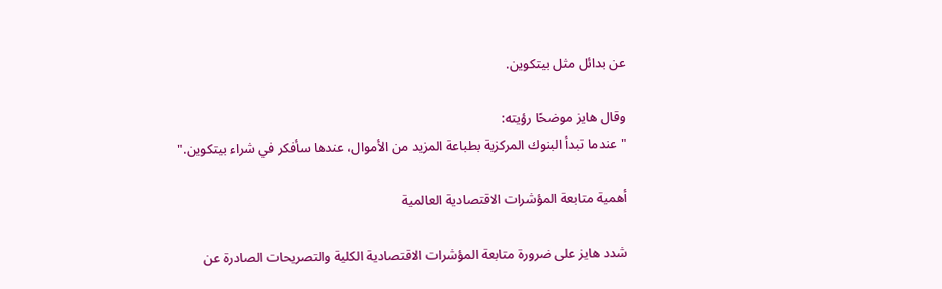عن بدائل مثل بيتكوين.

وقال هايز موضحًا رؤيته:
"عندما تبدأ البنوك المركزية بطباعة المزيد من الأموال، عندها سأفكر في شراء بيتكوين."

أهمية متابعة المؤشرات الاقتصادية العالمية

شدد هايز على ضرورة متابعة المؤشرات الاقتصادية الكلية والتصريحات الصادرة عن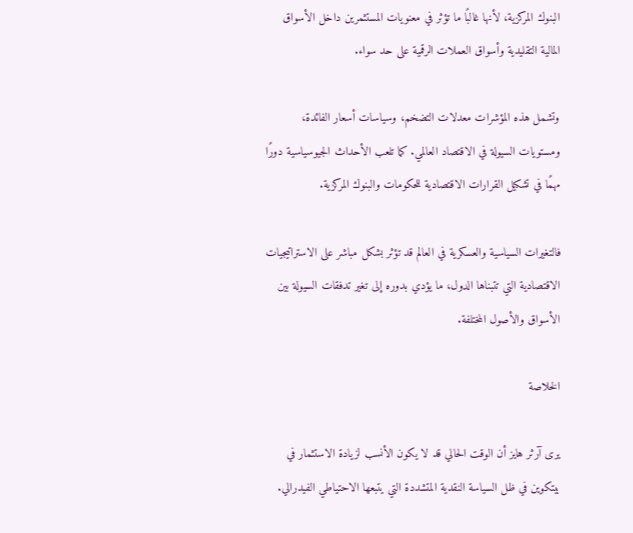البنوك المركزية، لأنها غالبًا ما تؤثر في معنويات المستثمرين داخل الأسواق المالية التقليدية وأسواق العملات الرقمية على حد سواء.

وتشمل هذه المؤشرات معدلات التضخم، وسياسات أسعار الفائدة، ومستويات السيولة في الاقتصاد العالمي. كما تلعب الأحداث الجيوسياسية دورًا مهمًا في تشكيل القرارات الاقتصادية للحكومات والبنوك المركزية.

فالتغيرات السياسية والعسكرية في العالم قد تؤثر بشكل مباشر على الاستراتيجيات الاقتصادية التي تتبناها الدول، ما يؤدي بدوره إلى تغير تدفقات السيولة بين الأسواق والأصول المختلفة.

الخلاصة

يرى آرثر هايز أن الوقت الحالي قد لا يكون الأنسب لزيادة الاستثمار في بيتكوين في ظل السياسة النقدية المتشددة التي يتبعها الاحتياطي الفيدرالي.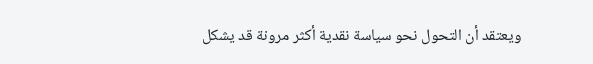ويعتقد أن التحول نحو سياسة نقدية أكثر مرونة قد يشكل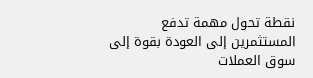نقطة تحول مهمة تدفع المستثمرين إلى العودة بقوة إلى سوق العملات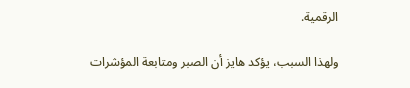الرقمية.

ولهذا السبب، يؤكد هايز أن الصبر ومتابعة المؤشرات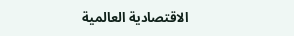الاقتصادية العالمية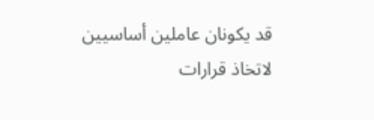قد يكونان عاملين أساسيين لاتخاذ قرارات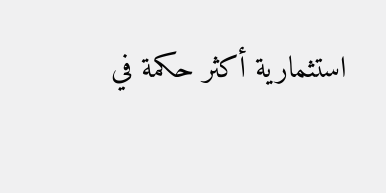استثمارية أكثر حكمة في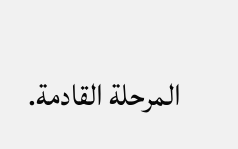المرحلة القادمة.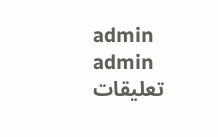admin
admin
تعليقات